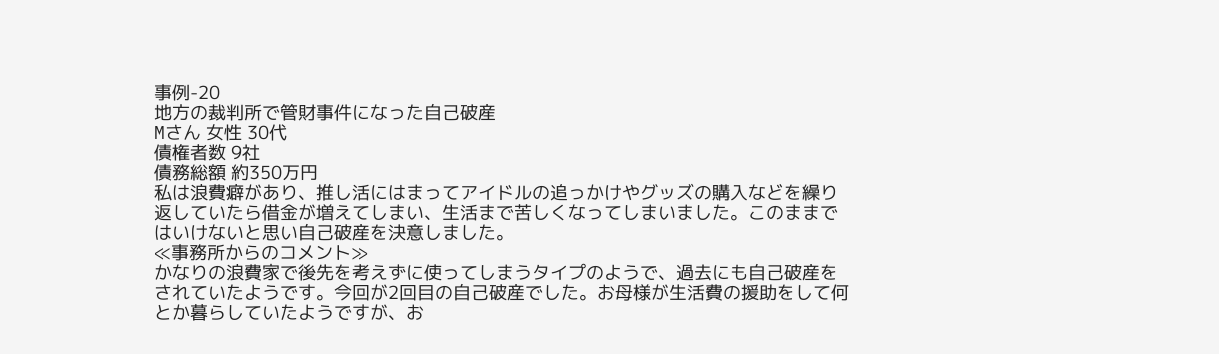事例-20
地方の裁判所で管財事件になった自己破産
Mさん 女性 30代
債権者数 9社
債務総額 約350万円
私は浪費癖があり、推し活にはまってアイドルの追っかけやグッズの購入などを繰り返していたら借金が増えてしまい、生活まで苦しくなってしまいました。このままではいけないと思い自己破産を決意しました。
≪事務所からのコメント≫
かなりの浪費家で後先を考えずに使ってしまうタイプのようで、過去にも自己破産をされていたようです。今回が2回目の自己破産でした。お母様が生活費の援助をして何とか暮らしていたようですが、お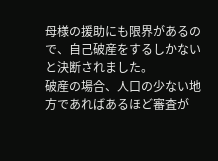母様の援助にも限界があるので、自己破産をするしかないと決断されました。
破産の場合、人口の少ない地方であればあるほど審査が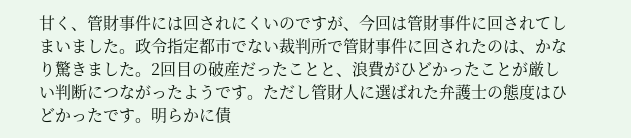甘く、管財事件には回されにくいのですが、今回は管財事件に回されてしまいました。政令指定都市でない裁判所で管財事件に回されたのは、かなり驚きました。2回目の破産だったことと、浪費がひどかったことが厳しい判断につながったようです。ただし管財人に選ばれた弁護士の態度はひどかったです。明らかに債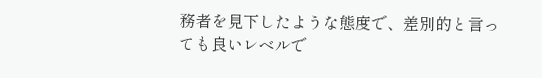務者を見下したような態度で、差別的と言っても良いレベルで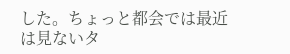した。ちょっと都会では最近は見ないタ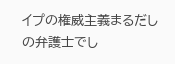イプの権威主義まるだしの弁護士でし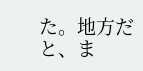た。地方だと、ま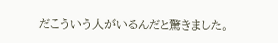だこういう人がいるんだと驚きました。